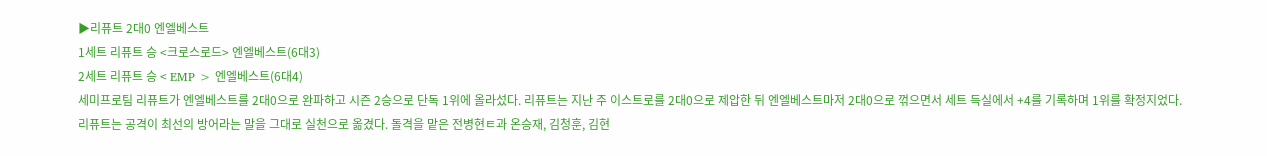▶리퓨트 2대0 엔엘베스트
1세트 리퓨트 승 <크로스로드> 엔엘베스트(6대3)
2세트 리퓨트 승 < EMP > 엔엘베스트(6대4)
세미프로팀 리퓨트가 엔엘베스트를 2대0으로 완파하고 시즌 2승으로 단독 1위에 올라섰다. 리퓨트는 지난 주 이스트로를 2대0으로 제압한 뒤 엔엘베스트마저 2대0으로 꺾으면서 세트 득실에서 +4를 기록하며 1위를 확정지었다.
리퓨트는 공격이 최선의 방어라는 말을 그대로 실천으로 옮겼다. 돌격을 맡은 전병현ㅌ과 온승재, 김청훈, 김현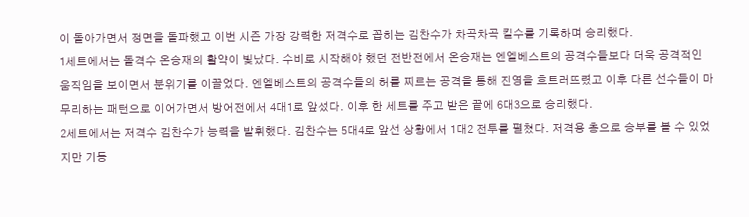이 돌아가면서 정면을 돌파했고 이번 시즌 가장 강력한 저격수로 꼽히는 김찬수가 차곡차곡 킬수를 기록하며 승리했다.
1세트에서는 돌격수 온승재의 활약이 빛났다. 수비로 시작해야 했던 전반전에서 온승재는 엔엘베스트의 공격수들보다 더욱 공격적인 움직임을 보이면서 분위기를 이끌었다. 엔엘베스트의 공격수들의 허를 찌르는 공격을 통해 진영을 흐트러뜨렸고 이후 다른 선수들이 마무리하는 패턴으로 이어가면서 방어전에서 4대1로 앞섰다. 이후 한 세트를 주고 받은 끝에 6대3으로 승리했다.
2세트에서는 저격수 김찬수가 능력을 발휘했다. 김찬수는 5대4로 앞선 상황에서 1대2 전투를 펼쳤다. 저격용 총으로 승부를 볼 수 있었지만 기동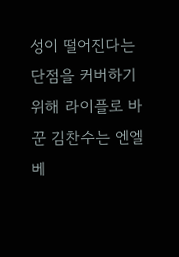성이 떨어진다는 단점을 커버하기 위해 라이플로 바꾼 김찬수는 엔엘베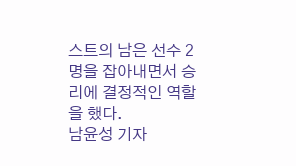스트의 남은 선수 2명을 잡아내면서 승리에 결정적인 역할을 했다.
남윤성 기자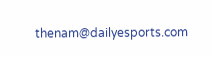thenam@dailyesports.com